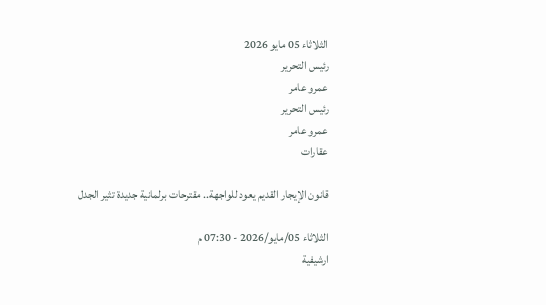الثلاثاء 05 مايو 2026
رئيس التحرير
عمرو عامر
رئيس التحرير
عمرو عامر
عقارات

قانون الإيجار القديم يعود للواجهة.. مقترحات برلمانية جديدة تثير الجدل

الثلاثاء 05/مايو/2026 - 07:30 م
ارشيفية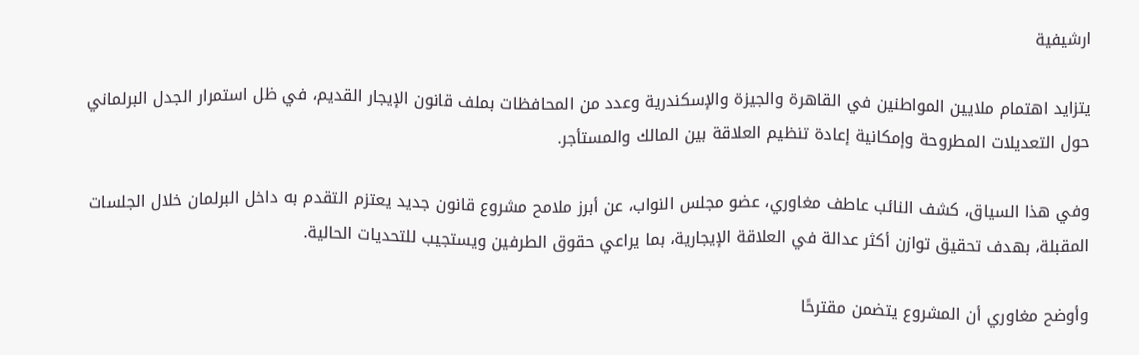ارشيفية

يتزايد اهتمام ملايين المواطنين في القاهرة والجيزة والإسكندرية وعدد من المحافظات بملف قانون الإيجار القديم، في ظل استمرار الجدل البرلماني حول التعديلات المطروحة وإمكانية إعادة تنظيم العلاقة بين المالك والمستأجر.

وفي هذا السياق، كشف النائب عاطف مغاوري، عضو مجلس النواب، عن أبرز ملامح مشروع قانون جديد يعتزم التقدم به داخل البرلمان خلال الجلسات المقبلة، بهدف تحقيق توازن أكثر عدالة في العلاقة الإيجارية، بما يراعي حقوق الطرفين ويستجيب للتحديات الحالية.

وأوضح مغاوري أن المشروع يتضمن مقترحًا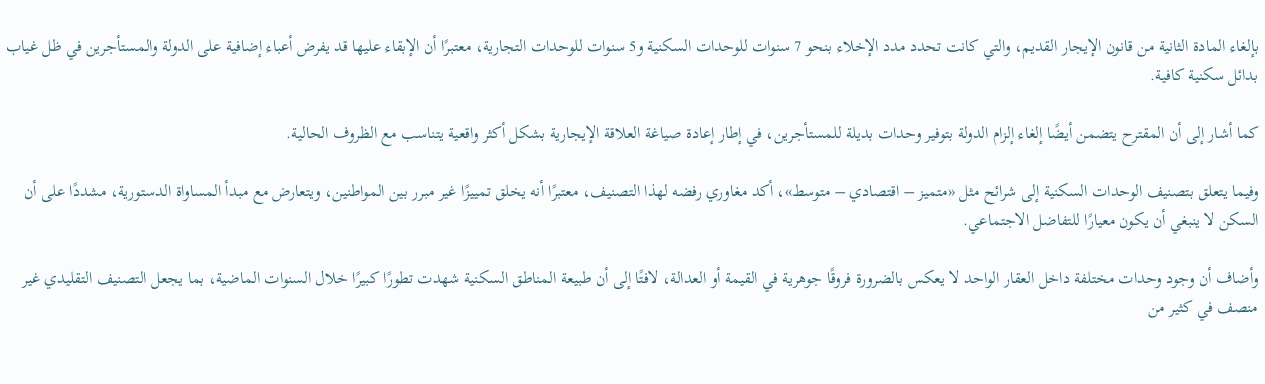بإلغاء المادة الثانية من قانون الإيجار القديم، والتي كانت تحدد مدد الإخلاء بنحو 7 سنوات للوحدات السكنية و5 سنوات للوحدات التجارية، معتبرًا أن الإبقاء عليها قد يفرض أعباء إضافية على الدولة والمستأجرين في ظل غياب بدائل سكنية كافية.

كما أشار إلى أن المقترح يتضمن أيضًا إلغاء إلزام الدولة بتوفير وحدات بديلة للمستأجرين، في إطار إعادة صياغة العلاقة الإيجارية بشكل أكثر واقعية يتناسب مع الظروف الحالية.

وفيما يتعلق بتصنيف الوحدات السكنية إلى شرائح مثل «متميز – اقتصادي – متوسط»، أكد مغاوري رفضه لهذا التصنيف، معتبرًا أنه يخلق تمييزًا غير مبرر بين المواطنين، ويتعارض مع مبدأ المساواة الدستورية، مشددًا على أن السكن لا ينبغي أن يكون معيارًا للتفاضل الاجتماعي.

وأضاف أن وجود وحدات مختلفة داخل العقار الواحد لا يعكس بالضرورة فروقًا جوهرية في القيمة أو العدالة، لافتًا إلى أن طبيعة المناطق السكنية شهدت تطورًا كبيرًا خلال السنوات الماضية، بما يجعل التصنيف التقليدي غير منصف في كثير من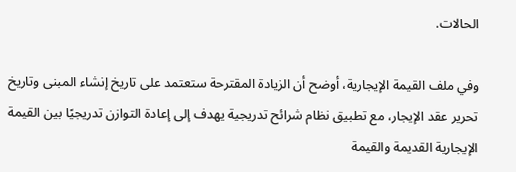الحالات.

وفي ملف القيمة الإيجارية، أوضح أن الزيادة المقترحة ستعتمد على تاريخ إنشاء المبنى وتاريخ تحرير عقد الإيجار، مع تطبيق نظام شرائح تدريجية يهدف إلى إعادة التوازن تدريجيًا بين القيمة الإيجارية القديمة والقيمة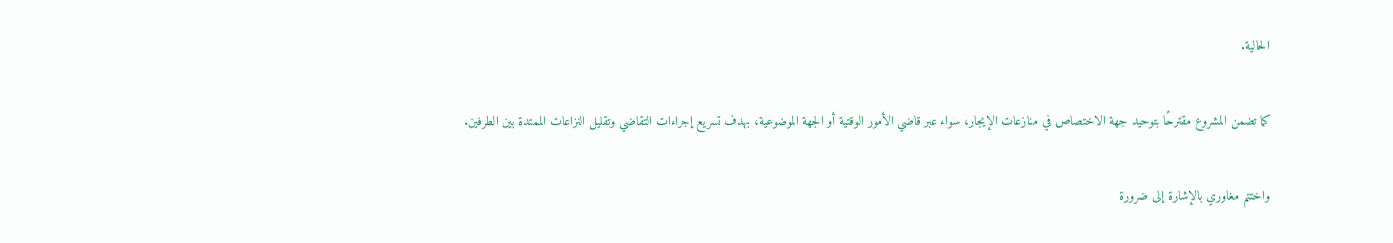الحالية.

كما تضمن المشروع مقترحًا بتوحيد جهة الاختصاص في منازعات الإيجار، سواء عبر قاضي الأمور الوقتية أو الجهة الموضوعية، بهدف تسريع إجراءات التقاضي وتقليل النزاعات الممتدة بين الطرفين.

واختتم مغاوري بالإشارة إلى ضرورة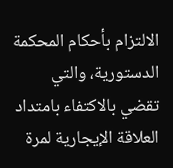الالتزام بأحكام المحكمة الدستورية، والتي تقضي بالاكتفاء بامتداد العلاقة الإيجارية لمرة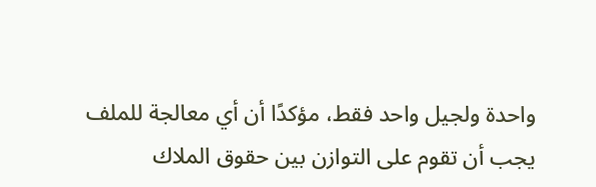واحدة ولجيل واحد فقط، مؤكدًا أن أي معالجة للملف يجب أن تقوم على التوازن بين حقوق الملاك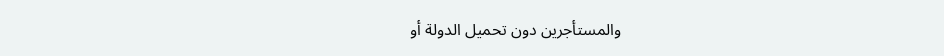والمستأجرين دون تحميل الدولة أو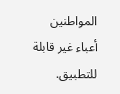المواطنين أعباء غير قابلة للتطبيق.